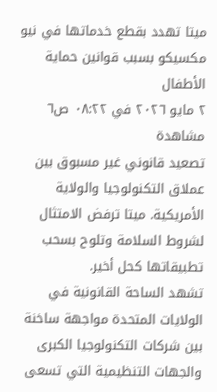ميتا تهدد بقطع خدماتها في نيو مكسيكو بسبب قوانين حماية الأطفال
٢ مايو ٢٠٢٦ في ٠٨:٢٢ ص٦ مشاهدة
تصعيد قانوني غير مسبوق بين عملاق التكنولوجيا والولاية الأمريكية. ميتا ترفض الامتثال لشروط السلامة وتلوح بسحب تطبيقاتها كحل أخير.
تشهد الساحة القانونية في الولايات المتحدة مواجهة ساخنة بين شركات التكنولوجيا الكبرى والجهات التنظيمية التي تسعى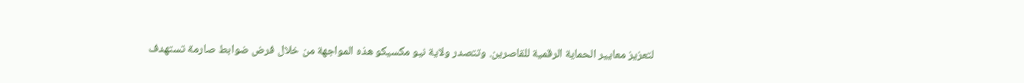لتعزيز معايير الحماية الرقمية للقاصرين. وتتصدر ولاية نيو مكسيكو هذه المواجهة من خلال فرض ضوابط صارمة تستهدف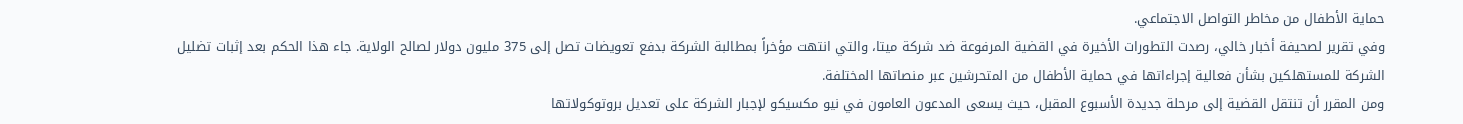حماية الأطفال من مخاطر التواصل الاجتماعي.
وفي تقرير لصحيفة أخبار خالي، رصدت التطورات الأخيرة في القضية المرفوعة ضد شركة ميتا، والتي انتهت مؤخراً بمطالبة الشركة بدفع تعويضات تصل إلى 375 مليون دولار لصالح الولاية. جاء هذا الحكم بعد إثبات تضليل الشركة للمستهلكين بشأن فعالية إجراءاتها في حماية الأطفال من المتحرشين عبر منصاتها المختلفة.
ومن المقرر أن تنتقل القضية إلى مرحلة جديدة الأسبوع المقبل، حيث يسعى المدعون العامون في نيو مكسيكو لإجبار الشركة على تعديل بروتوكولاتها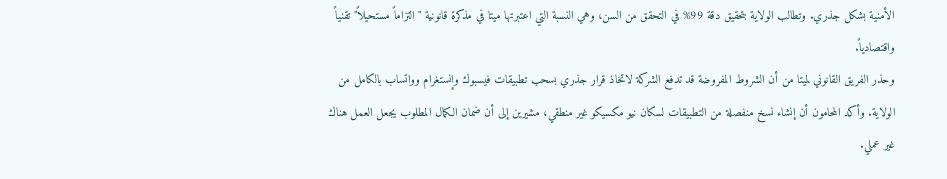الأمنية بشكل جذري. وتطالب الولاية بتحقيق دقة 99% في التحقق من السن، وهي النسبة التي اعتبرتها ميتا في مذكرة قانونية "التزاماً مستحيلاً" تقنياً واقتصادياً.
وحذر الفريق القانوني لميتا من أن الشروط المفروضة قد تدفع الشركة لاتخاذ قرار جذري بسحب تطبيقات فيسبوك وإنستغرام وواتساب بالكامل من الولاية. وأكد المحامون أن إنشاء نسخ منفصلة من التطبيقات لسكان نيو مكسيكو غير منطقي، مشيرين إلى أن ضمان الكمال المطلوب يجعل العمل هناك غير عملي.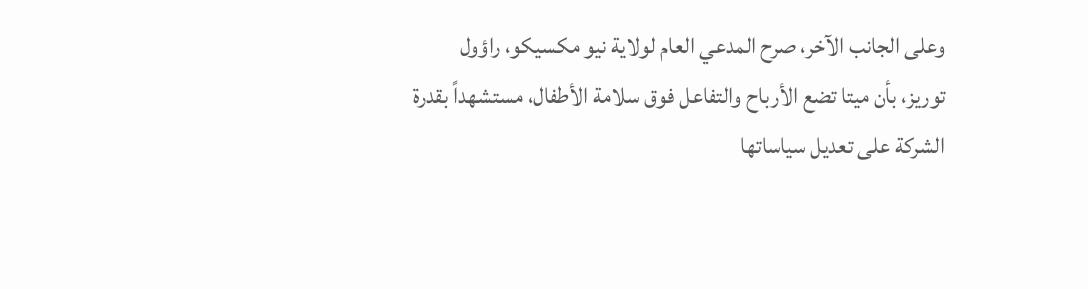وعلى الجانب الآخر، صرح المدعي العام لولاية نيو مكسيكو، راؤول توريز، بأن ميتا تضع الأرباح والتفاعل فوق سلامة الأطفال، مستشهداً بقدرة الشركة على تعديل سياساتها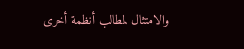والامتثال لمطالب أنظمة أخرى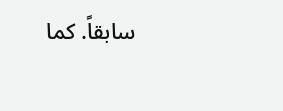سابقاً. كما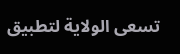تسعى الولاية لتطبيق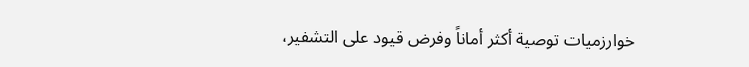خوارزميات توصية أكثر أماناً وفرض قيود على التشفير،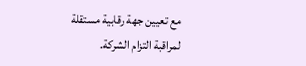مع تعيين جهة رقابية مستقلة لمراقبة التزام الشركة.